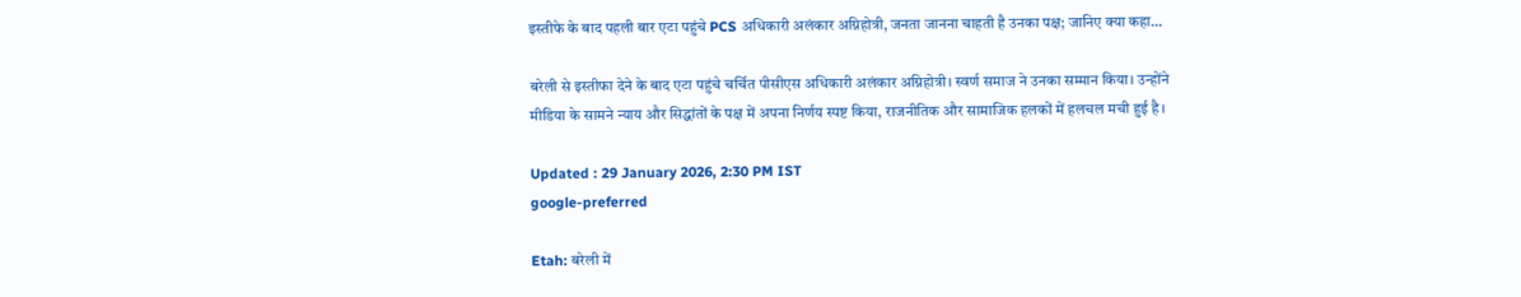इस्तीफे के बाद पहली बार एटा पहुंचे PCS अधिकारी अलंकार अग्निहोत्री, जनता जानना चाहती है उनका पक्ष; जानिए क्या कहा…

बरेली से इस्तीफा देने के बाद एटा पहुंचे चर्चित पीसीएस अधिकारी अलंकार अग्निहोत्री। स्वर्ण समाज ने उनका सम्मान किया। उन्होंने मीडिया के सामने न्याय और सिद्धांतों के पक्ष में अपना निर्णय स्पष्ट किया, राजनीतिक और सामाजिक हलकों में हलचल मची हुई है।

Updated : 29 January 2026, 2:30 PM IST
google-preferred

Etah: बरेली में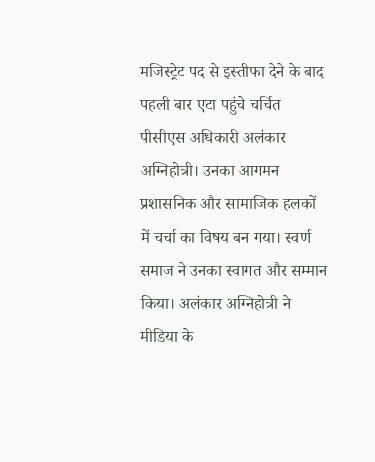मजिस्ट्रेट पद से इस्तीफा देने के बाद पहली बार एटा पहुंचे चर्चित पीसीएस अधिकारी अलंकार अग्निहोत्री। उनका आगमन प्रशासनिक और सामाजिक हलकों में चर्चा का विषय बन गया। स्वर्ण समाज ने उनका स्वागत और सम्मान किया। अलंकार अग्निहोत्री ने मीडिया के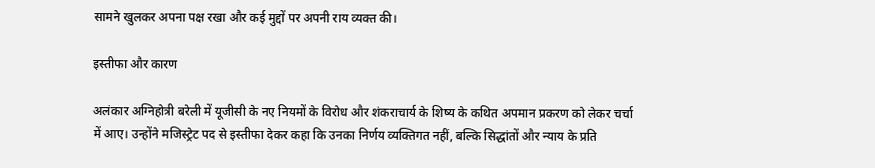सामने खुलकर अपना पक्ष रखा और कई मुद्दों पर अपनी राय व्यक्त की।

इस्तीफा और कारण

अलंकार अग्निहोत्री बरेली में यूजीसी के नए नियमों के विरोध और शंकराचार्य के शिष्य के कथित अपमान प्रकरण को लेकर चर्चा में आए। उन्होंने मजिस्ट्रेट पद से इस्तीफा देकर कहा कि उनका निर्णय व्यक्तिगत नहीं, बल्कि सिद्धांतों और न्याय के प्रति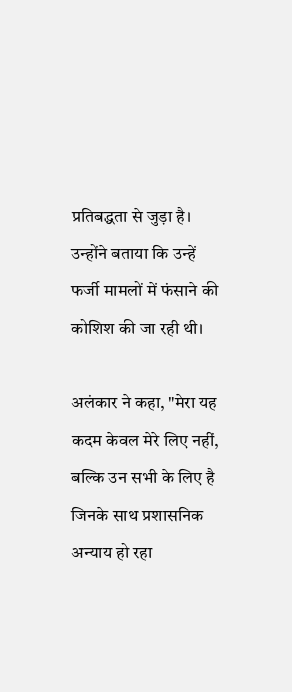प्रतिबद्धता से जुड़ा है। उन्होंने बताया कि उन्हें फर्जी मामलों में फंसाने की कोशिश की जा रही थी।

अलंकार ने कहा, "मेरा यह कदम केवल मेरे लिए नहीं, बल्कि उन सभी के लिए है जिनके साथ प्रशासनिक अन्याय हो रहा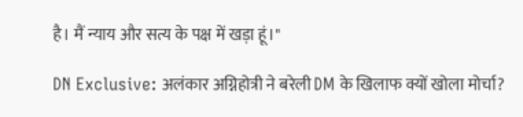है। मैं न्याय और सत्य के पक्ष में खड़ा हूं।"

DN Exclusive: अलंकार अग्निहोत्री ने बरेली DM के खिलाफ क्यों खोला मोर्चा?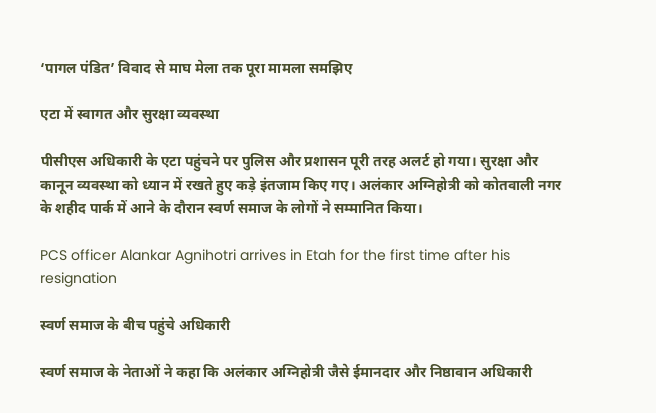‘पागल पंडित’ विवाद से माघ मेला तक पूरा मामला समझिए

एटा में स्वागत और सुरक्षा व्यवस्था

पीसीएस अधिकारी के एटा पहुंचने पर पुलिस और प्रशासन पूरी तरह अलर्ट हो गया। सुरक्षा और कानून व्यवस्था को ध्यान में रखते हुए कड़े इंतजाम किए गए। अलंकार अग्निहोत्री को कोतवाली नगर के शहीद पार्क में आने के दौरान स्वर्ण समाज के लोगों ने सम्मानित किया।

PCS officer Alankar Agnihotri arrives in Etah for the first time after his resignation

स्वर्ण समाज के बीच पहुंचे अधिकारी

स्वर्ण समाज के नेताओं ने कहा कि अलंकार अग्निहोत्री जैसे ईमानदार और निष्ठावान अधिकारी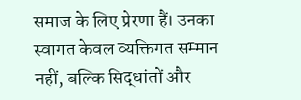समाज के लिए प्रेरणा हैं। उनका स्वागत केवल व्यक्तिगत सम्मान नहीं, बल्कि सिद्धांतों और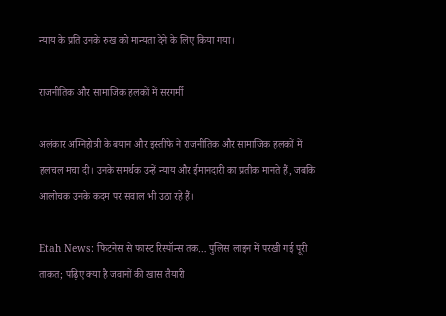न्याय के प्रति उनके रुख को मान्यता देने के लिए किया गया।

राजनीतिक और सामाजिक हलकों में सरगर्मी

अलंकार अग्निहोत्री के बयान और इस्तीफे ने राजनीतिक और सामाजिक हलकों में हलचल मचा दी। उनके समर्थक उन्हें न्याय और ईमानदारी का प्रतीक मानते हैं, जबकि आलोचक उनके कदम पर सवाल भी उठा रहे हैं।

Etah News: फिटनेस से फास्ट रिस्पॉन्स तक… पुलिस लाइन में परखी गई पूरी ताकत; पढ़िए क्या है जवानों की खास तैयारी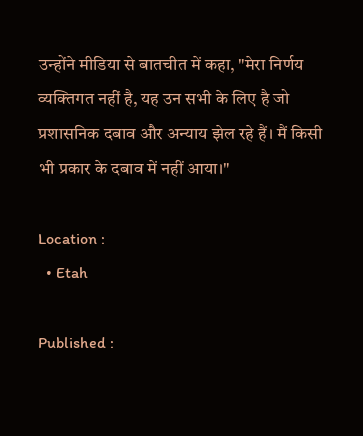उन्होंने मीडिया से बातचीत में कहा, "मेरा निर्णय व्यक्तिगत नहीं है, यह उन सभी के लिए है जो प्रशासनिक दबाव और अन्याय झेल रहे हैं। मैं किसी भी प्रकार के दबाव में नहीं आया।"

Location :
  • Etah

Published :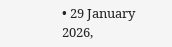• 29 January 2026,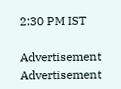2:30 PM IST

Advertisement
Advertisement